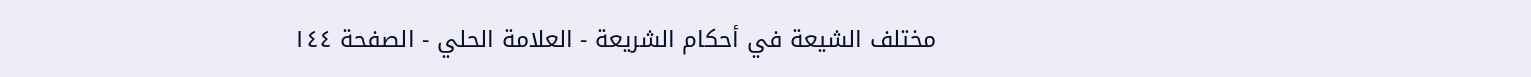مختلف الشيعة في أحكام الشريعة - العلامة الحلي - الصفحة ١٤٤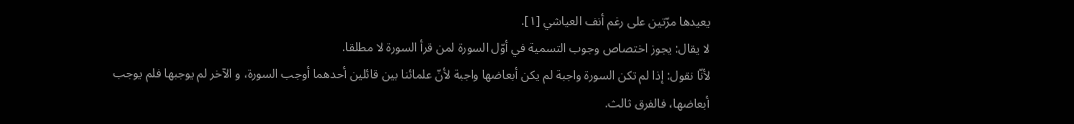يعيدها مرّتين على رغم أنف العياشي [١].
لا يقال: يجوز اختصاص وجوب التسمية في أوّل السورة لمن قرأ السورة لا مطلقا.
لأنّا نقول: إذا لم تكن السورة واجبة لم يكن أبعاضها واجبة لأنّ علمائنا بين قائلين أحدهما أوجب السورة، و الآخر لم يوجبها فلم يوجب أبعاضها، فالفرق ثالث.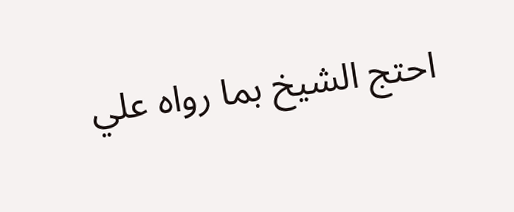احتج الشيخ بما رواه علي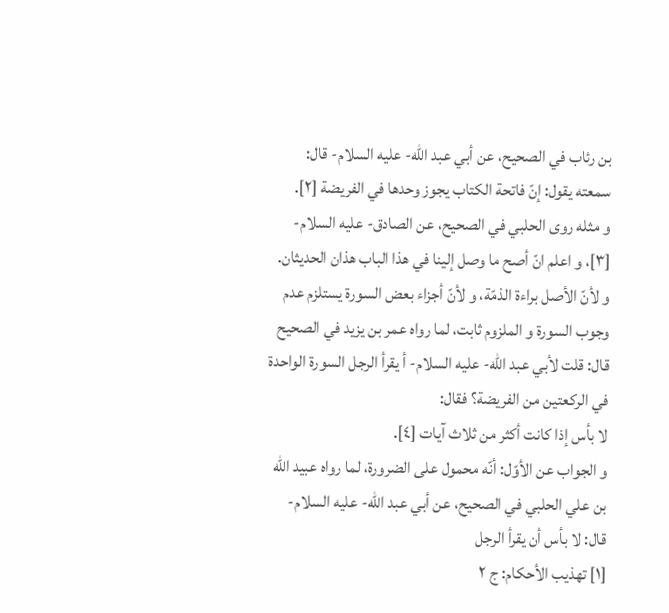بن رئاب في الصحيح، عن أبي عبد اللّه- عليه السلام- قال: سمعته يقول: إنّ فاتحة الكتاب يجوز وحدها في الفريضة [٢].
و مثله روى الحلبي في الصحيح، عن الصادق- عليه السلام- [٣]، و اعلم انّ أصح ما وصل إلينا في هذا الباب هذان الحديثان.
و لأنّ الأصل براءة الذمّة، و لأنّ أجزاء بعض السورة يستلزم عدم وجوب السورة و الملزوم ثابت، لما رواه عمر بن يزيد في الصحيح قال: قلت لأبي عبد اللّه- عليه السلام- أ يقرأ الرجل السورة الواحدة في الركعتين من الفريضة؟ فقال:
لا بأس إذا كانت أكثر من ثلاث آيات [٤].
و الجواب عن الأوّل: أنّه محمول على الضرورة، لما رواه عبيد اللّه بن علي الحلبي في الصحيح، عن أبي عبد اللّه- عليه السلام- قال: لا بأس أن يقرأ الرجل
[١] تهذيب الأحكام: ج ٢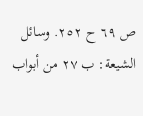ص ٦٩ ح ٢٥٢. وسائل الشيعة: ب ٢٧ من أبواب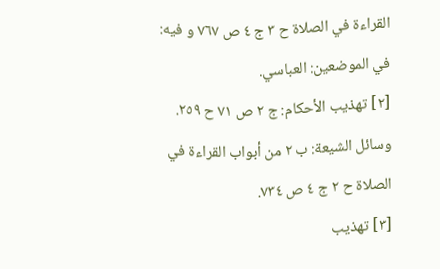القراءة في الصلاة ح ٣ ج ٤ ص ٧٦٧ و فيه: في الموضعين: العباسي.
[٢] تهذيب الأحكام: ج ٢ ص ٧١ ح ٢٥٩. وسائل الشيعة: ب ٢ من أبواب القراءة في الصلاة ح ٢ ج ٤ ص ٧٣٤.
[٣] تهذيب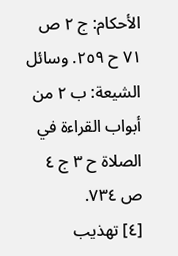الأحكام: ج ٢ ص ٧١ ح ٢٥٩. وسائل الشيعة: ب ٢ من أبواب القراءة في الصلاة ح ٣ ج ٤ ص ٧٣٤.
[٤] تهذيب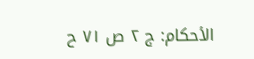الأحكام: ج ٢ ص ٧١ ح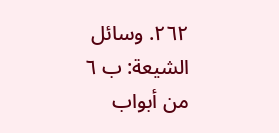٢٦٢. وسائل الشيعة: ب ٦ من أبواب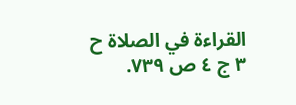القراءة في الصلاة ح ٣ ج ٤ ص ٧٣٩.